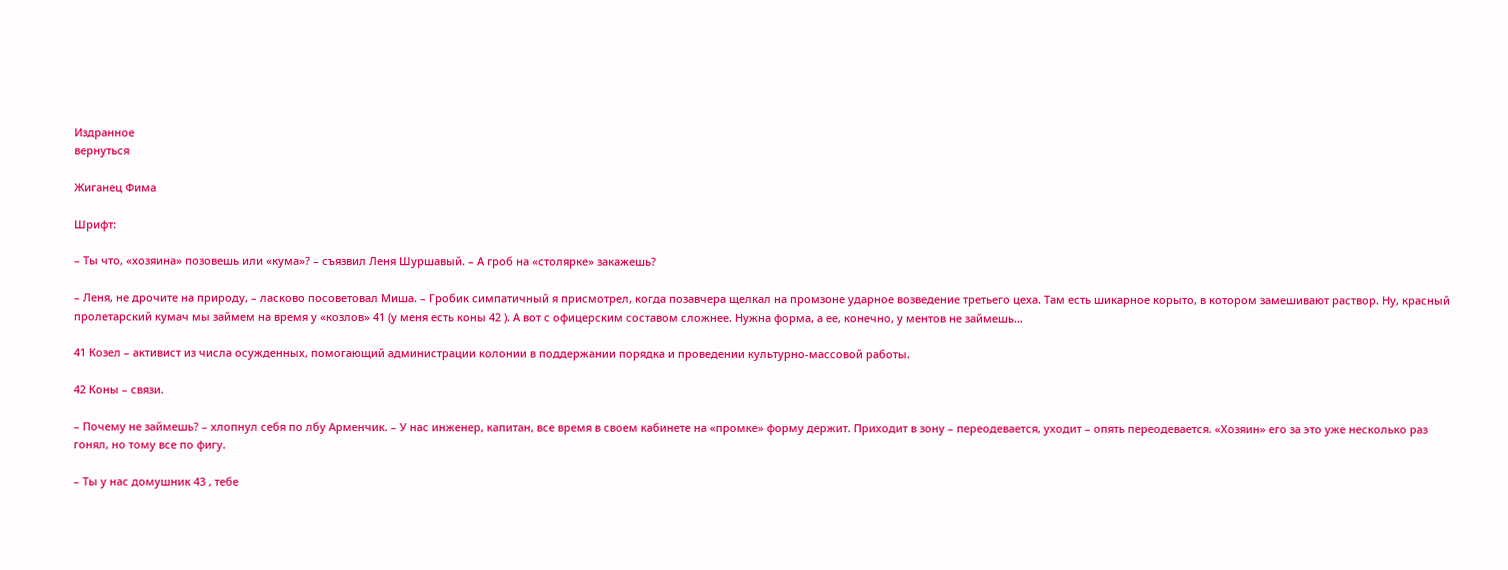Издранное
вернуться

Жиганец Фима

Шрифт:

– Ты что, «хозяина» позовешь или «кума»? – съязвил Леня Шуршавый. – А гроб на «столярке» закажешь?

– Леня, не дрочите на природу, – ласково посоветовал Миша. – Гробик симпатичный я присмотрел, когда позавчера щелкал на промзоне ударное возведение третьего цеха. Там есть шикарное корыто, в котором замешивают раствор. Ну, красный пролетарский кумач мы займем на время у «козлов» 41 (у меня есть коны 42 ). А вот с офицерским составом сложнее. Нужна форма, а ее, конечно, у ментов не займешь…

41 Козел – активист из числа осужденных, помогающий администрации колонии в поддержании порядка и проведении культурно-массовой работы.

42 Коны – связи.

– Почему не займешь? – хлопнул себя по лбу Арменчик. – У нас инженер, капитан, все время в своем кабинете на «промке» форму держит. Приходит в зону – переодевается, уходит – опять переодевается. «Хозяин» его за это уже несколько раз гонял, но тому все по фигу.

– Ты у нас домушник 43 , тебе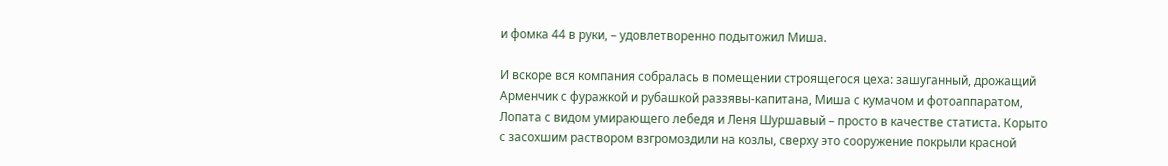и фомка 44 в руки, – удовлетворенно подытожил Миша.

И вскоре вся компания собралась в помещении строящегося цеха: зашуганный, дрожащий Арменчик с фуражкой и рубашкой раззявы-капитана, Миша с кумачом и фотоаппаратом, Лопата с видом умирающего лебедя и Леня Шуршавый – просто в качестве статиста. Корыто с засохшим раствором взгромоздили на козлы, сверху это сооружение покрыли красной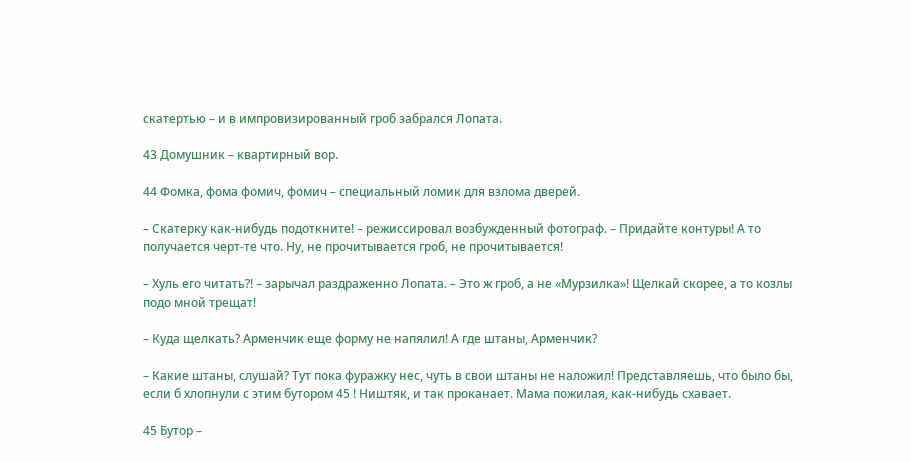скатертью – и в импровизированный гроб забрался Лопата.

43 Домушник – квартирный вор.

44 Фомка, фома фомич, фомич – специальный ломик для взлома дверей.

– Скатерку как-нибудь подоткните! – режиссировал возбужденный фотограф. – Придайте контуры! А то получается черт-те что. Ну, не прочитывается гроб, не прочитывается!

– Хуль его читать?! – зарычал раздраженно Лопата. – Это ж гроб, а не «Мурзилка»! Щелкай скорее, а то козлы подо мной трещат!

– Куда щелкать? Арменчик еще форму не напялил! А где штаны, Арменчик?

– Какие штаны, слушай? Тут пока фуражку нес, чуть в свои штаны не наложил! Представляешь, что было бы, если б хлопнули с этим бутором 45 ! Ништяк, и так проканает. Мама пожилая, как-нибудь схавает.

45 Бутор –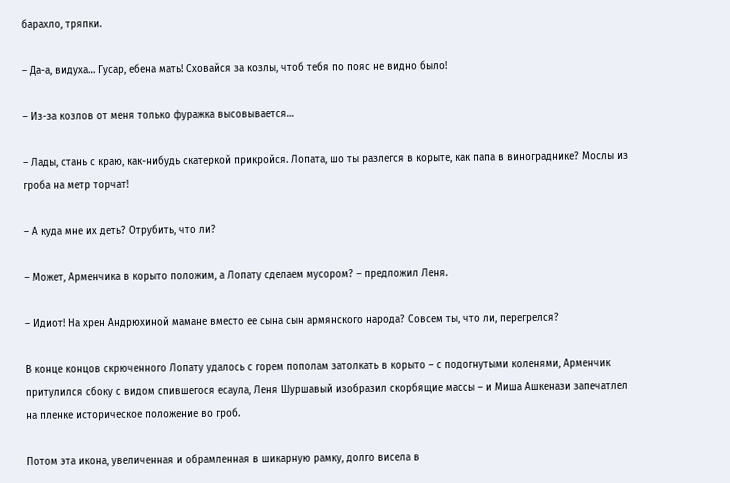барахло, тряпки.

– Да-а, видуха… Гусар, ебена мать! Сховайся за козлы, чтоб тебя по пояс не видно было!

– Из-за козлов от меня только фуражка высовывается…

– Лады, стань с краю, как-нибудь скатеркой прикройся. Лопата, шо ты разлегся в корыте, как папа в винограднике? Мослы из гроба на метр торчат!

– А куда мне их деть? Отрубить, что ли?

– Может, Арменчика в корыто положим, а Лопату сделаем мусором? – предложил Леня.

– Идиот! На хрен Андрюхиной мамане вместо ее сына сын армянского народа? Совсем ты, что ли, перегрелся?

В конце концов скрюченного Лопату удалось с горем пополам затолкать в корыто – с подогнутыми коленями, Арменчик притулился сбоку с видом спившегося есаула, Леня Шуршавый изобразил скорбящие массы – и Миша Ашкенази запечатлел на пленке историческое положение во гроб.

Потом эта икона, увеличенная и обрамленная в шикарную рамку, долго висела в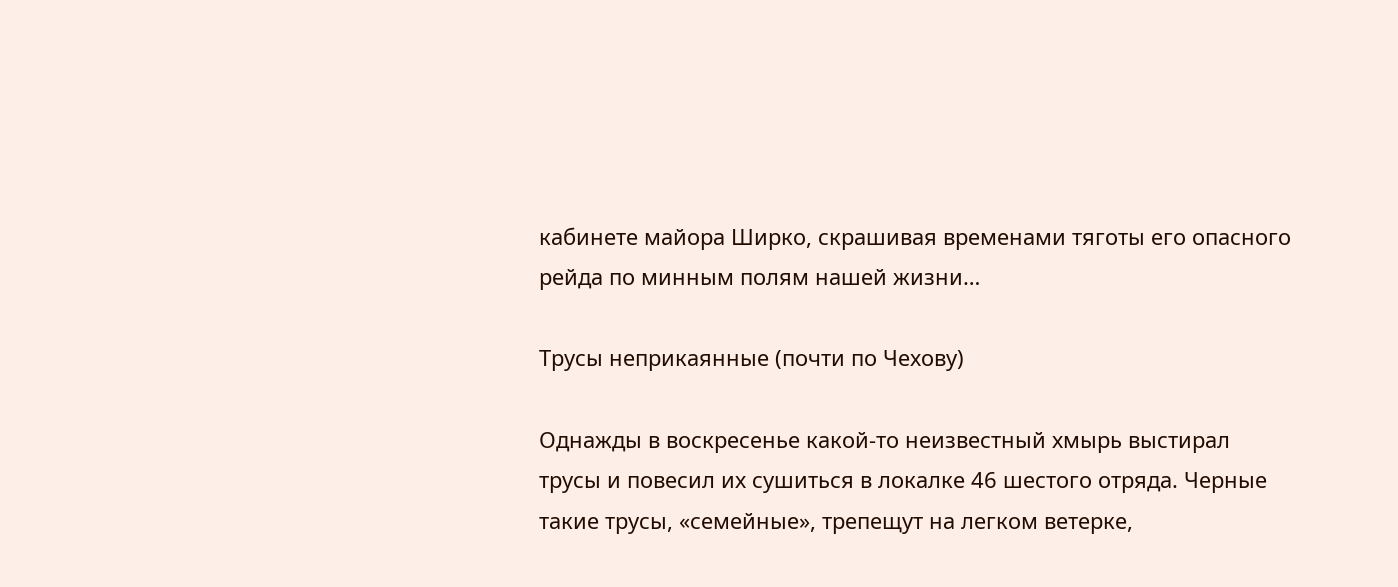кабинете майора Ширко, скрашивая временами тяготы его опасного рейда по минным полям нашей жизни…

Трусы неприкаянные (почти по Чехову)

Однажды в воскресенье какой-то неизвестный хмырь выстирал трусы и повесил их сушиться в локалке 46 шестого отряда. Черные такие трусы, «семейные», трепещут на легком ветерке,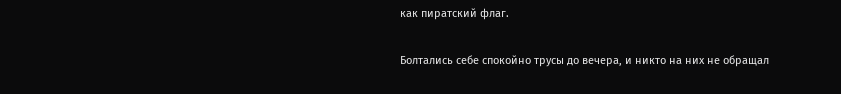как пиратский флаг.

Болтались себе спокойно трусы до вечера, и никто на них не обращал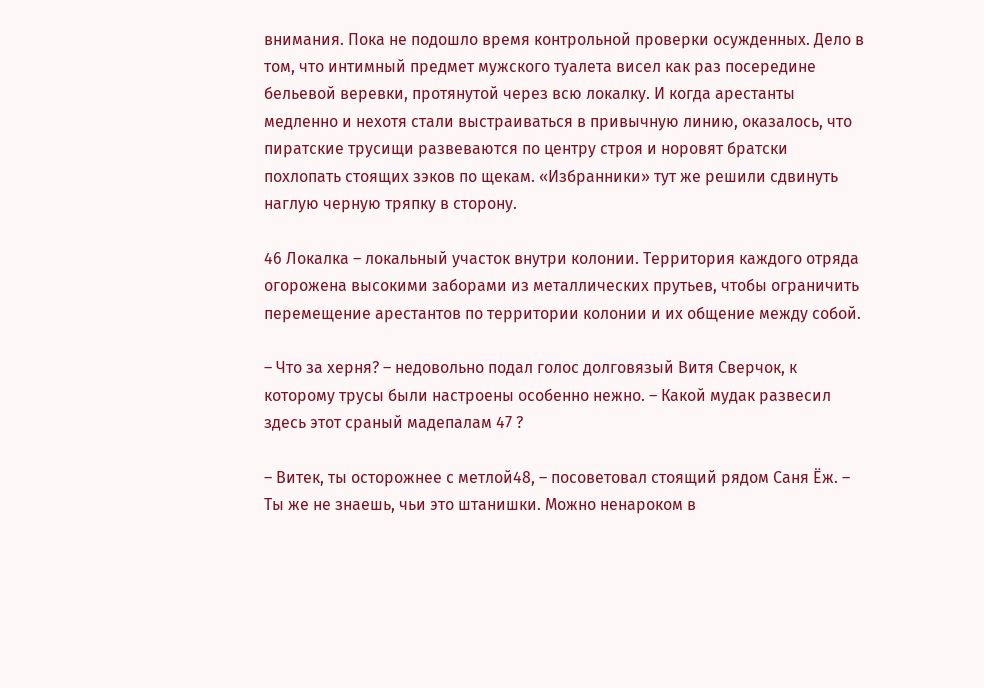внимания. Пока не подошло время контрольной проверки осужденных. Дело в том, что интимный предмет мужского туалета висел как раз посередине бельевой веревки, протянутой через всю локалку. И когда арестанты медленно и нехотя стали выстраиваться в привычную линию, оказалось, что пиратские трусищи развеваются по центру строя и норовят братски похлопать стоящих зэков по щекам. «Избранники» тут же решили сдвинуть наглую черную тряпку в сторону.

46 Локалка – локальный участок внутри колонии. Территория каждого отряда огорожена высокими заборами из металлических прутьев, чтобы ограничить перемещение арестантов по территории колонии и их общение между собой.

– Что за херня? – недовольно подал голос долговязый Витя Сверчок, к которому трусы были настроены особенно нежно. – Какой мудак развесил здесь этот сраный мадепалам 47 ?

– Витек, ты осторожнее с метлой48, – посоветовал стоящий рядом Саня Ёж. – Ты же не знаешь, чьи это штанишки. Можно ненароком в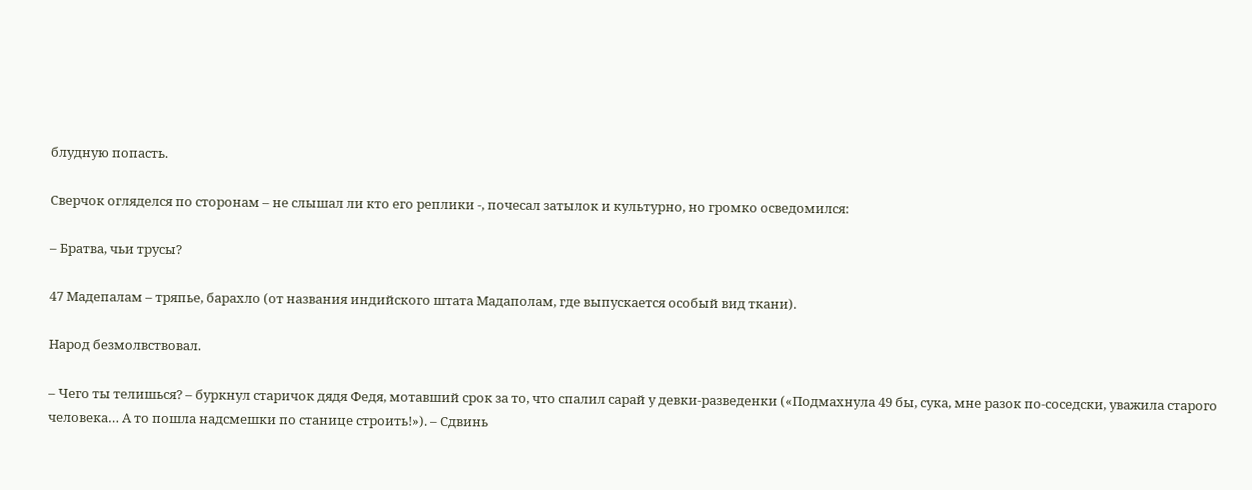блудную попасть.

Сверчок огляделся по сторонам – не слышал ли кто его реплики -, почесал затылок и культурно, но громко осведомился:

– Братва, чьи трусы?

47 Мадепалам – тряпье, барахло (от названия индийского штата Мадаполам, где выпускается особый вид ткани).

Народ безмолвствовал.

– Чего ты телишься? – буркнул старичок дядя Федя, мотавший срок за то, что спалил сарай у девки-разведенки («Подмахнула 49 бы, сука, мне разок по-соседски, уважила старого человека… А то пошла надсмешки по станице строить!»). – Сдвинь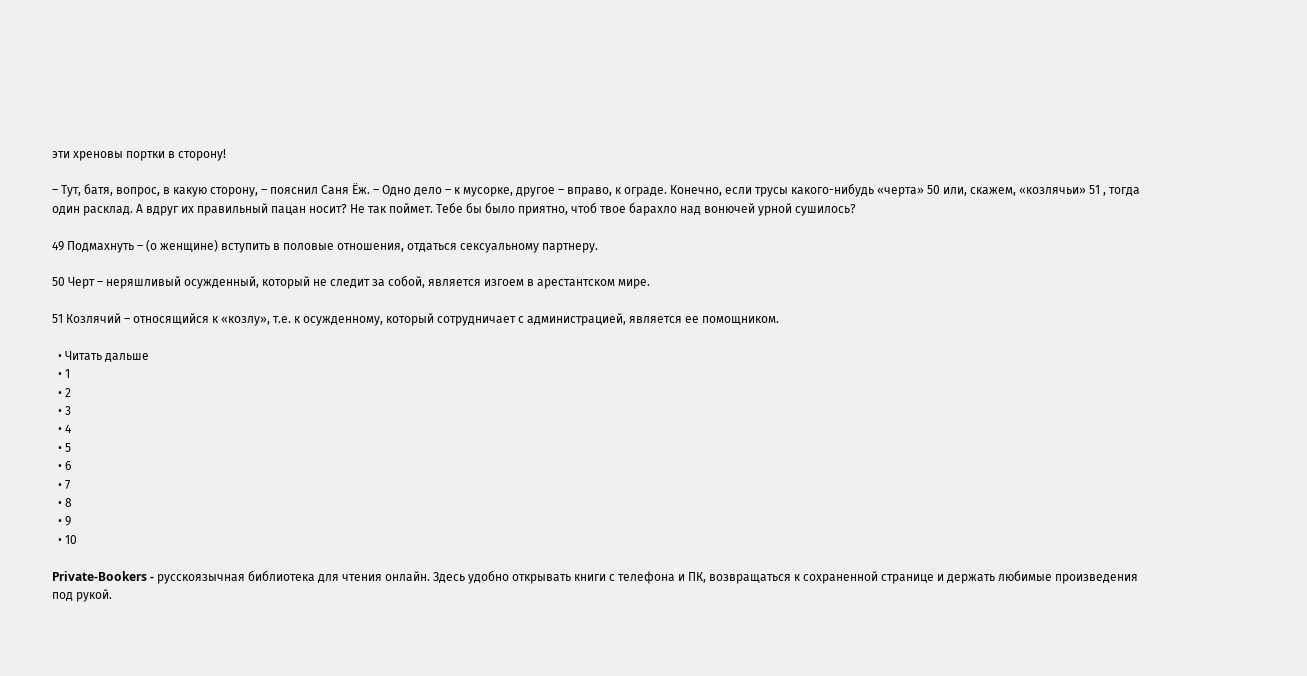эти хреновы портки в сторону!

– Тут, батя, вопрос, в какую сторону, – пояснил Саня Ёж. – Одно дело – к мусорке, другое – вправо, к ограде. Конечно, если трусы какого-нибудь «черта» 50 или, скажем, «козлячьи» 51 , тогда один расклад. А вдруг их правильный пацан носит? Не так поймет. Тебе бы было приятно, чтоб твое барахло над вонючей урной сушилось?

49 Подмахнуть – (о женщине) вступить в половые отношения, отдаться сексуальному партнеру.

50 Черт – неряшливый осужденный, который не следит за собой, является изгоем в арестантском мире.

51 Козлячий – относящийся к «козлу», т.е. к осужденному, который сотрудничает с администрацией, является ее помощником.

  • Читать дальше
  • 1
  • 2
  • 3
  • 4
  • 5
  • 6
  • 7
  • 8
  • 9
  • 10

Private-Bookers - русскоязычная библиотека для чтения онлайн. Здесь удобно открывать книги с телефона и ПК, возвращаться к сохраненной странице и держать любимые произведения под рукой.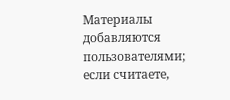Материалы добавляются пользователями; если считаете,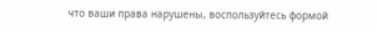что ваши права нарушены, воспользуйтесь формой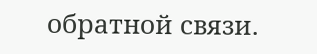обратной связи.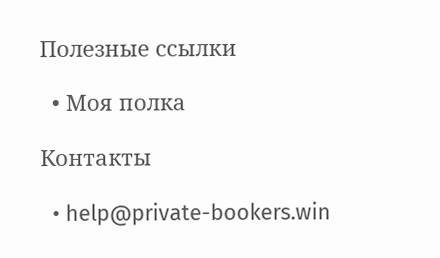Полезные ссылки

  • Моя полка

Контакты

  • help@private-bookers.win